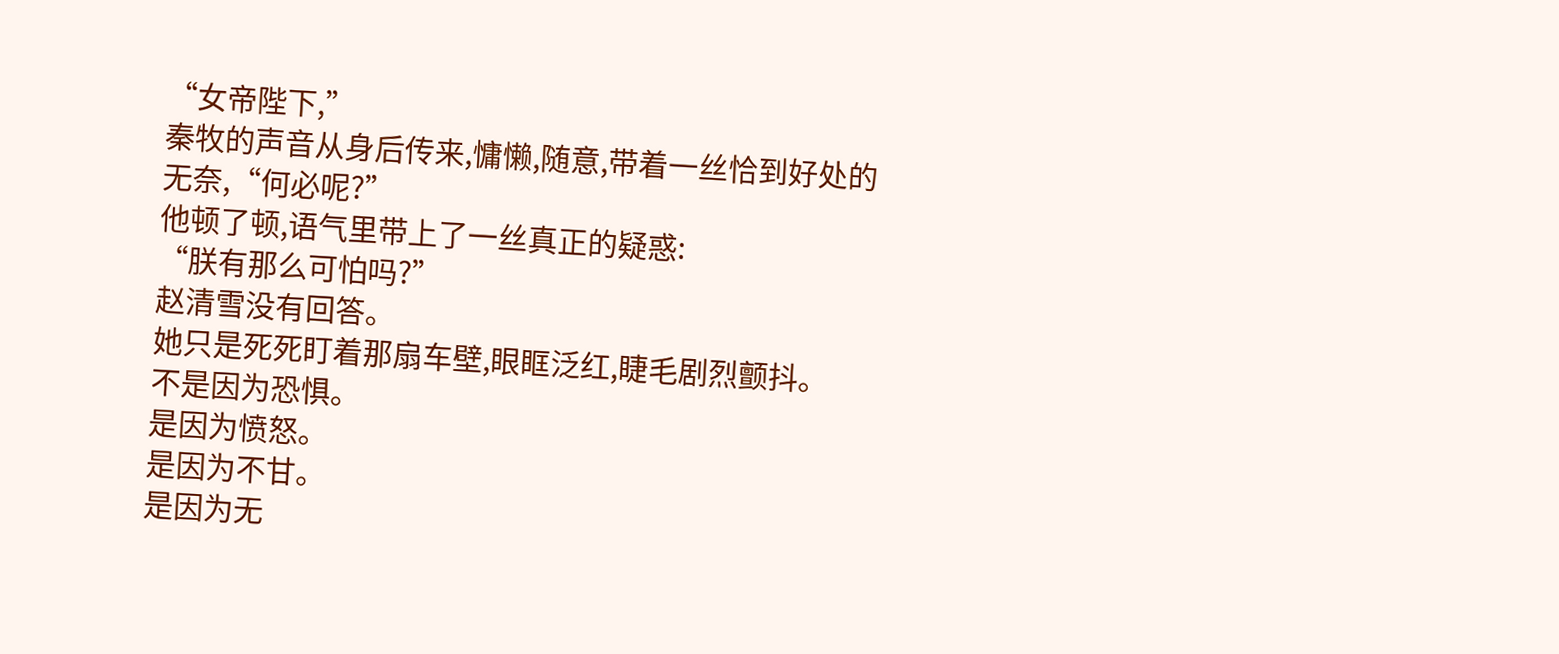“女帝陛下,”
秦牧的声音从身后传来,慵懒,随意,带着一丝恰到好处的无奈,“何必呢?”
他顿了顿,语气里带上了一丝真正的疑惑:
“朕有那么可怕吗?”
赵清雪没有回答。
她只是死死盯着那扇车壁,眼眶泛红,睫毛剧烈颤抖。
不是因为恐惧。
是因为愤怒。
是因为不甘。
是因为无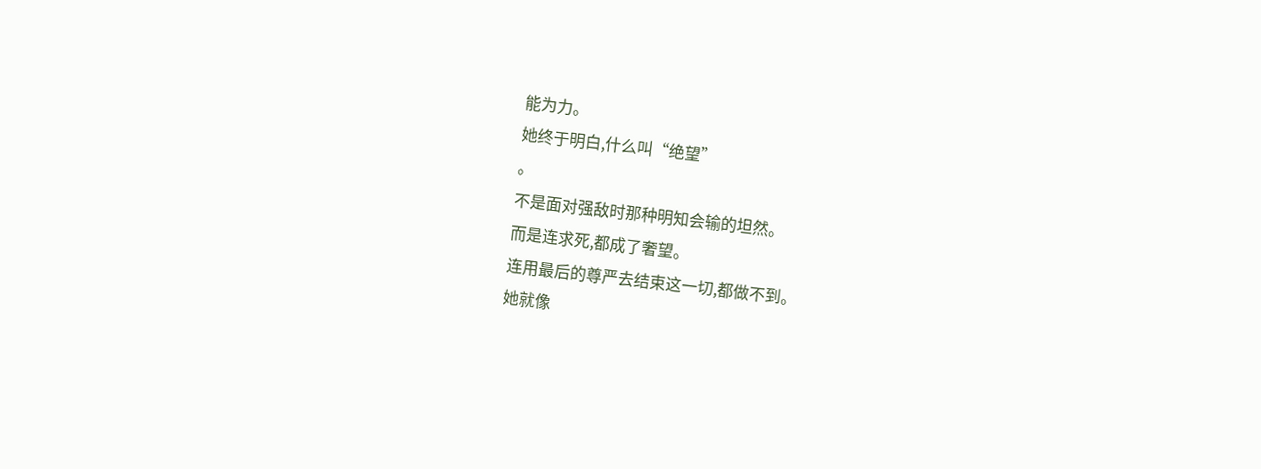能为力。
她终于明白,什么叫“绝望”
。
不是面对强敌时那种明知会输的坦然。
而是连求死,都成了奢望。
连用最后的尊严去结束这一切,都做不到。
她就像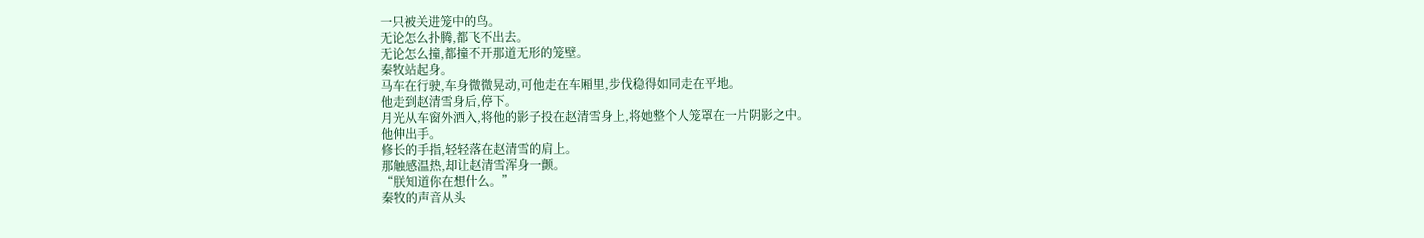一只被关进笼中的鸟。
无论怎么扑腾,都飞不出去。
无论怎么撞,都撞不开那道无形的笼壁。
秦牧站起身。
马车在行驶,车身微微晃动,可他走在车厢里,步伐稳得如同走在平地。
他走到赵清雪身后,停下。
月光从车窗外洒入,将他的影子投在赵清雪身上,将她整个人笼罩在一片阴影之中。
他伸出手。
修长的手指,轻轻落在赵清雪的肩上。
那触感温热,却让赵清雪浑身一颤。
“朕知道你在想什么。”
秦牧的声音从头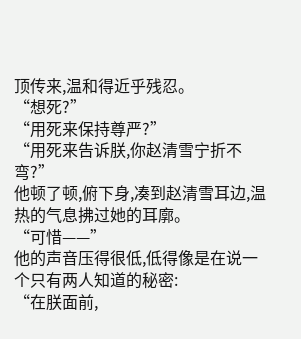顶传来,温和得近乎残忍。
“想死?”
“用死来保持尊严?”
“用死来告诉朕,你赵清雪宁折不弯?”
他顿了顿,俯下身,凑到赵清雪耳边,温热的气息拂过她的耳廓。
“可惜——”
他的声音压得很低,低得像是在说一个只有两人知道的秘密:
“在朕面前,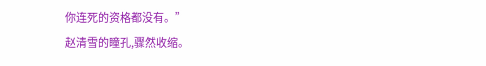你连死的资格都没有。”
赵清雪的瞳孔,骤然收缩。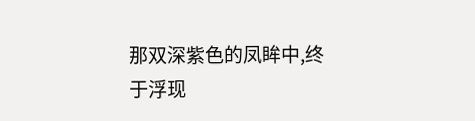那双深紫色的凤眸中,终于浮现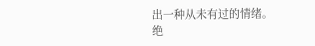出一种从未有过的情绪。
绝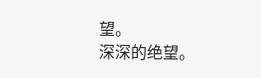望。
深深的绝望。